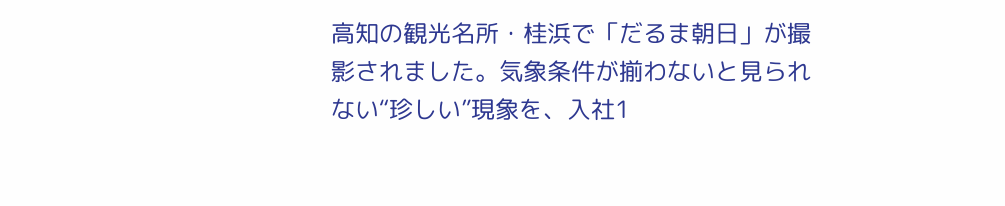高知の観光名所・桂浜で「だるま朝日」が撮影されました。気象条件が揃わないと見られない“珍しい”現象を、入社1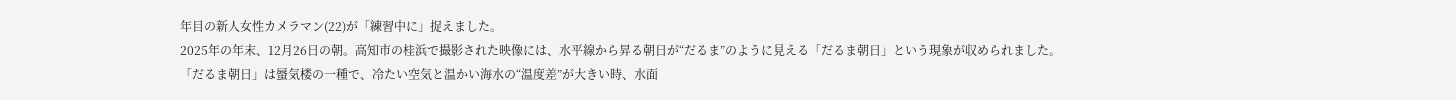年目の新人女性カメラマン(22)が「練習中に」捉えました。
2025年の年末、12月26日の朝。高知市の桂浜で撮影された映像には、水平線から昇る朝日が“だるま”のように見える「だるま朝日」という現象が収められました。
「だるま朝日」は蜃気楼の一種で、冷たい空気と温かい海水の“温度差”が大きい時、水面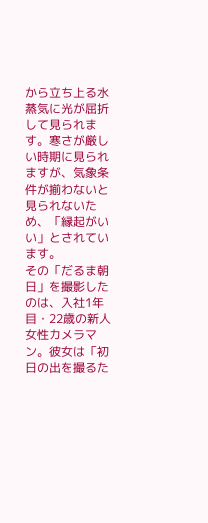から立ち上る水蒸気に光が屈折して見られます。寒さが厳しい時期に見られますが、気象条件が揃わないと見られないため、「縁起がいい」とされています。
その「だるま朝日」を撮影したのは、入社1年目・22歳の新人女性カメラマン。彼女は「初日の出を撮るた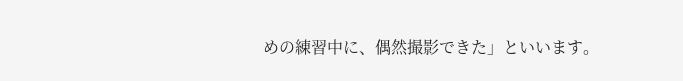めの練習中に、偶然撮影できた」といいます。